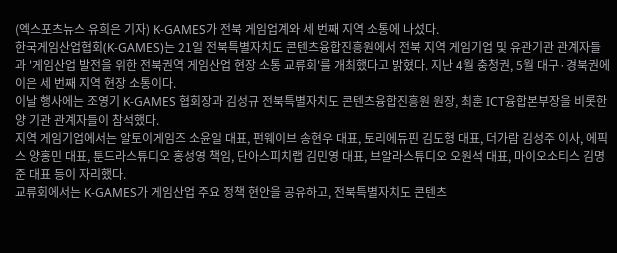(엑스포츠뉴스 유희은 기자) K-GAMES가 전북 게임업계와 세 번째 지역 소통에 나섰다.
한국게임산업협회(K-GAMES)는 21일 전북특별자치도 콘텐츠융합진흥원에서 전북 지역 게임기업 및 유관기관 관계자들과 '게임산업 발전을 위한 전북권역 게임산업 현장 소통 교류회'를 개최했다고 밝혔다. 지난 4월 충청권, 5월 대구·경북권에 이은 세 번째 지역 현장 소통이다.
이날 행사에는 조영기 K-GAMES 협회장과 김성규 전북특별자치도 콘텐츠융합진흥원 원장, 최훈 ICT융합본부장을 비롯한 양 기관 관계자들이 참석했다.
지역 게임기업에서는 알토이게임즈 소윤일 대표, 펀웨이브 송현우 대표, 토리에듀핀 김도형 대표, 더가람 김성주 이사, 에픽스 양홍민 대표, 툰드라스튜디오 홍성영 책임, 단아스피치랩 김민영 대표, 브알라스튜디오 오원석 대표, 마이오소티스 김명준 대표 등이 자리했다.
교류회에서는 K-GAMES가 게임산업 주요 정책 현안을 공유하고, 전북특별자치도 콘텐츠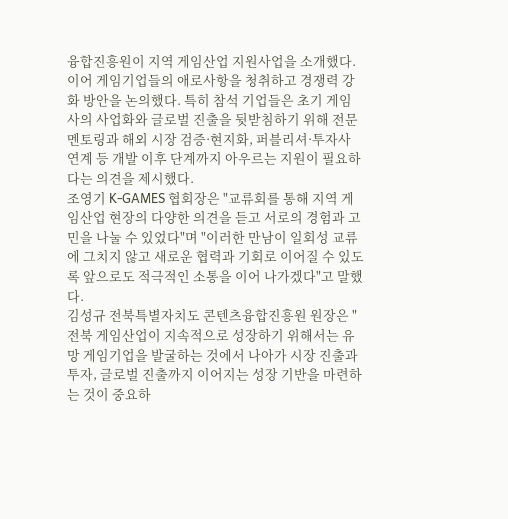융합진흥원이 지역 게임산업 지원사업을 소개했다.
이어 게임기업들의 애로사항을 청취하고 경쟁력 강화 방안을 논의했다. 특히 참석 기업들은 초기 게임사의 사업화와 글로벌 진출을 뒷받침하기 위해 전문 멘토링과 해외 시장 검증·현지화, 퍼블리셔·투자사 연계 등 개발 이후 단계까지 아우르는 지원이 필요하다는 의견을 제시했다.
조영기 K-GAMES 협회장은 "교류회를 통해 지역 게임산업 현장의 다양한 의견을 듣고 서로의 경험과 고민을 나눌 수 있었다"며 "이러한 만남이 일회성 교류에 그치지 않고 새로운 협력과 기회로 이어질 수 있도록 앞으로도 적극적인 소통을 이어 나가겠다"고 말했다.
김성규 전북특별자치도 콘텐츠융합진흥원 원장은 "전북 게임산업이 지속적으로 성장하기 위해서는 유망 게임기업을 발굴하는 것에서 나아가 시장 진출과 투자, 글로벌 진출까지 이어지는 성장 기반을 마련하는 것이 중요하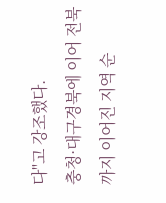다"고 강조했다.
충청·대구경북에 이어 전북까지 이어진 지역 순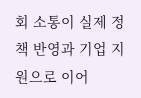회 소통이 실제 정책 반영과 기업 지원으로 이어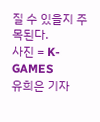질 수 있을지 주목된다.
사진 = K-GAMES
유희은 기자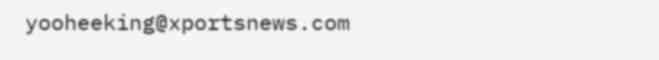yooheeking@xportsnews.com